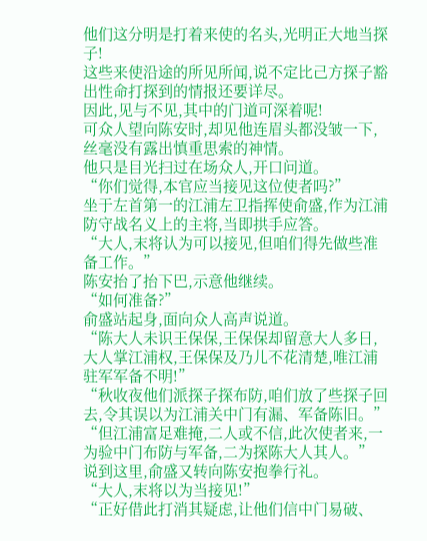他们这分明是打着来使的名头,光明正大地当探子!
这些来使沿途的所见所闻,说不定比己方探子豁出性命打探到的情报还要详尽。
因此,见与不见,其中的门道可深着呢!
可众人望向陈安时,却见他连眉头都没皱一下,丝毫没有露出慎重思索的神情。
他只是目光扫过在场众人,开口问道。
“你们觉得,本官应当接见这位使者吗?”
坐于左首第一的江浦左卫指挥使俞盛,作为江浦防守战名义上的主将,当即拱手应答。
“大人,末将认为可以接见,但咱们得先做些准备工作。”
陈安抬了抬下巴,示意他继续。
“如何准备?”
俞盛站起身,面向众人高声说道。
“陈大人未识王保保,王保保却留意大人多日,大人掌江浦权,王保保及乃儿不花清楚,唯江浦驻军军备不明!”
“秋收夜他们派探子探布防,咱们放了些探子回去,令其误以为江浦关中门有漏、军备陈旧。”
“但江浦富足难掩,二人或不信,此次使者来,一为验中门布防与军备,二为探陈大人其人。”
说到这里,俞盛又转向陈安抱拳行礼。
“大人,末将以为当接见!”
“正好借此打消其疑虑,让他们信中门易破、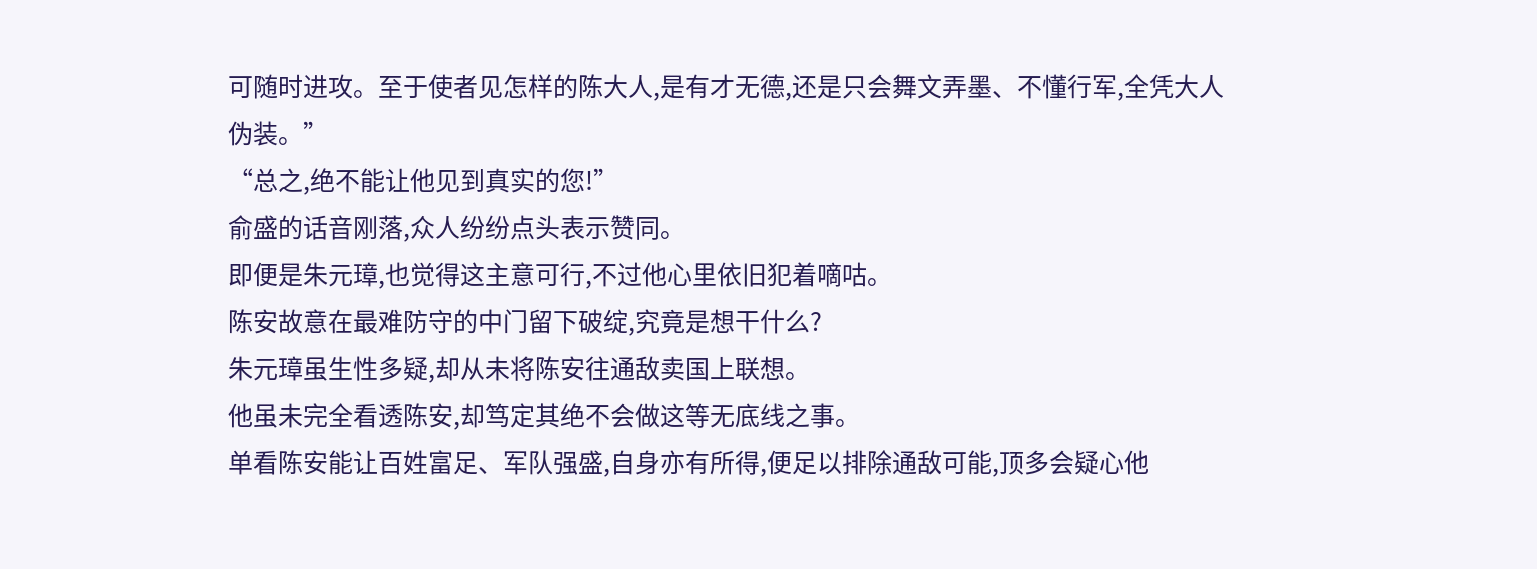可随时进攻。至于使者见怎样的陈大人,是有才无德,还是只会舞文弄墨、不懂行军,全凭大人伪装。”
“总之,绝不能让他见到真实的您!”
俞盛的话音刚落,众人纷纷点头表示赞同。
即便是朱元璋,也觉得这主意可行,不过他心里依旧犯着嘀咕。
陈安故意在最难防守的中门留下破绽,究竟是想干什么?
朱元璋虽生性多疑,却从未将陈安往通敌卖国上联想。
他虽未完全看透陈安,却笃定其绝不会做这等无底线之事。
单看陈安能让百姓富足、军队强盛,自身亦有所得,便足以排除通敌可能,顶多会疑心他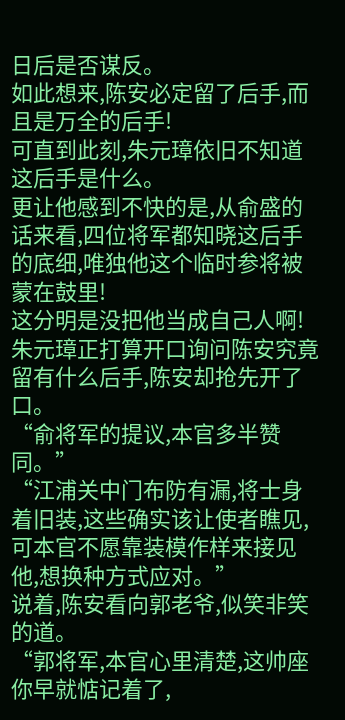日后是否谋反。
如此想来,陈安必定留了后手,而且是万全的后手!
可直到此刻,朱元璋依旧不知道这后手是什么。
更让他感到不快的是,从俞盛的话来看,四位将军都知晓这后手的底细,唯独他这个临时参将被蒙在鼓里!
这分明是没把他当成自己人啊!
朱元璋正打算开口询问陈安究竟留有什么后手,陈安却抢先开了口。
“俞将军的提议,本官多半赞同。”
“江浦关中门布防有漏,将士身着旧装,这些确实该让使者瞧见,可本官不愿靠装模作样来接见他,想换种方式应对。”
说着,陈安看向郭老爷,似笑非笑的道。
“郭将军,本官心里清楚,这帅座你早就惦记着了,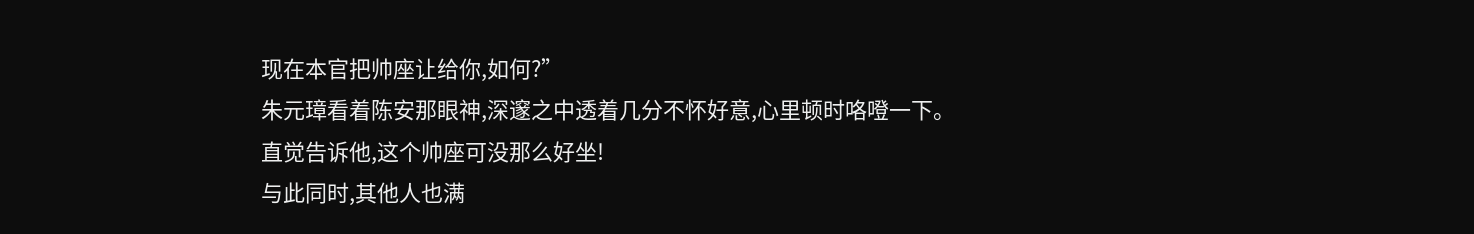现在本官把帅座让给你,如何?”
朱元璋看着陈安那眼神,深邃之中透着几分不怀好意,心里顿时咯噔一下。
直觉告诉他,这个帅座可没那么好坐!
与此同时,其他人也满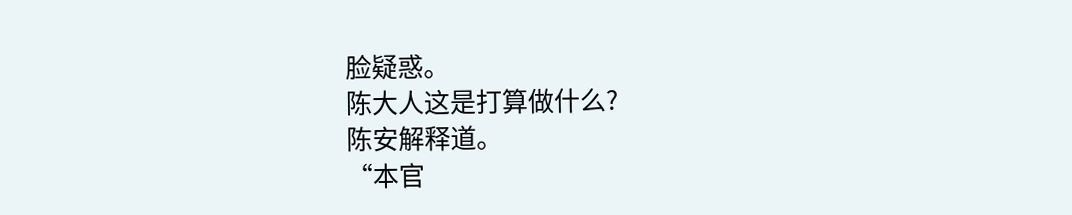脸疑惑。
陈大人这是打算做什么?
陈安解释道。
“本官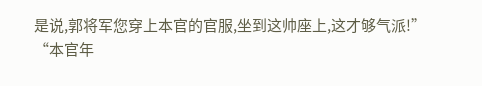是说,郭将军您穿上本官的官服,坐到这帅座上,这才够气派!”
“本官年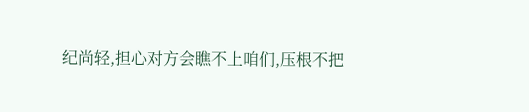纪尚轻,担心对方会瞧不上咱们,压根不把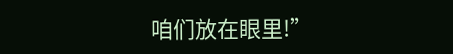咱们放在眼里!”